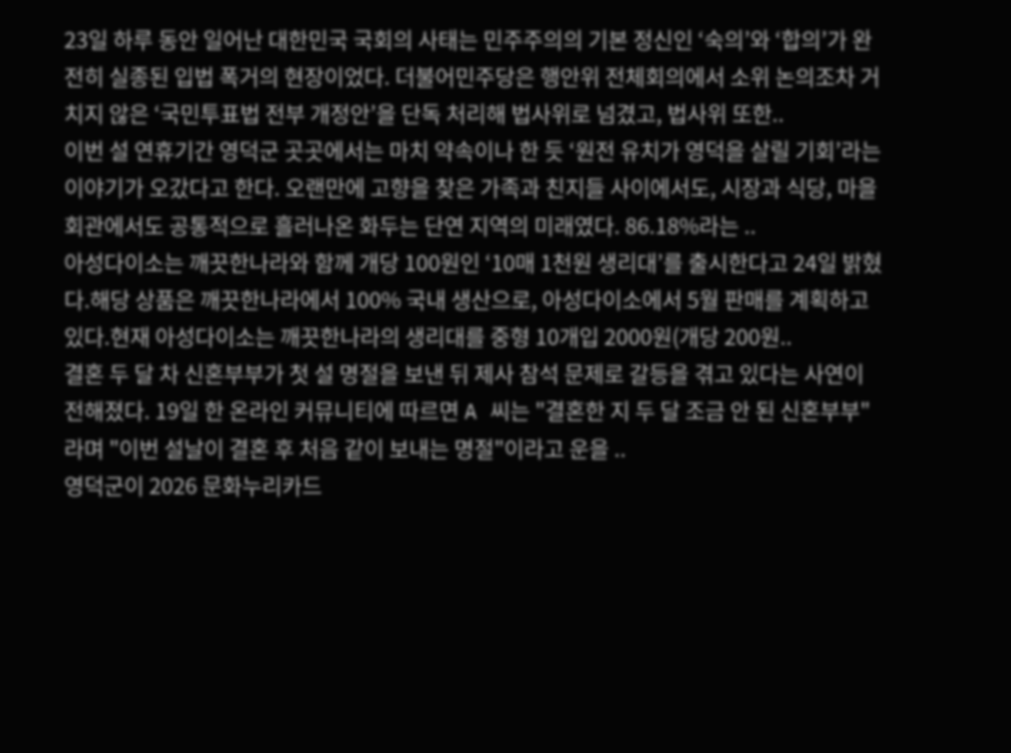23일 하루 동안 일어난 대한민국 국회의 사태는 민주주의의 기본 정신인 ‘숙의’와 ‘합의’가 완전히 실종된 입법 폭거의 현장이었다. 더불어민주당은 행안위 전체회의에서 소위 논의조차 거치지 않은 ‘국민투표법 전부 개정안’을 단독 처리해 법사위로 넘겼고, 법사위 또한..
이번 설 연휴기간 영덕군 곳곳에서는 마치 약속이나 한 듯 ‘원전 유치가 영덕을 살릴 기회’라는 이야기가 오갔다고 한다. 오랜만에 고향을 찾은 가족과 친지들 사이에서도, 시장과 식당, 마을회관에서도 공통적으로 흘러나온 화두는 단연 지역의 미래였다. 86.18%라는 ..
아성다이소는 깨끗한나라와 함께 개당 100원인 ‘10매 1천원 생리대’를 출시한다고 24일 밝혔다.해당 상품은 깨끗한나라에서 100% 국내 생산으로, 아성다이소에서 5월 판매를 계획하고 있다.현재 아성다이소는 깨끗한나라의 생리대를 중형 10개입 2000원(개당 200원..
결혼 두 달 차 신혼부부가 첫 설 명절을 보낸 뒤 제사 참석 문제로 갈등을 겪고 있다는 사연이 전해졌다. 19일 한 온라인 커뮤니티에 따르면 A 씨는 "결혼한 지 두 달 조금 안 된 신혼부부"라며 "이번 설날이 결혼 후 처음 같이 보내는 명절"이라고 운을 ..
영덕군이 2026 문화누리카드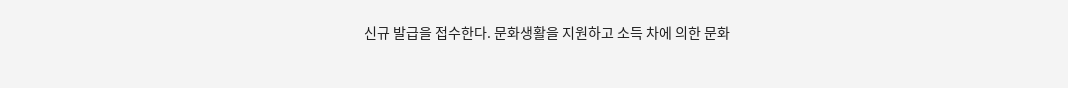신규 발급을 접수한다. 문화생활을 지원하고 소득 차에 의한 문화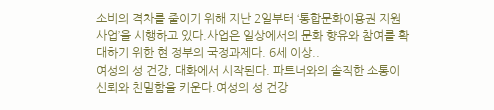소비의 격차를 줄이기 위해 지난 2일부터 ‘통합문화이용권 지원사업’을 시행하고 있다.사업은 일상에서의 문화 향유와 참여를 확대하기 위한 현 정부의 국정과제다. 6세 이상..
여성의 성 건강, 대화에서 시작된다. 파트너와의 솔직한 소통이 신뢰와 친밀함을 키운다.여성의 성 건강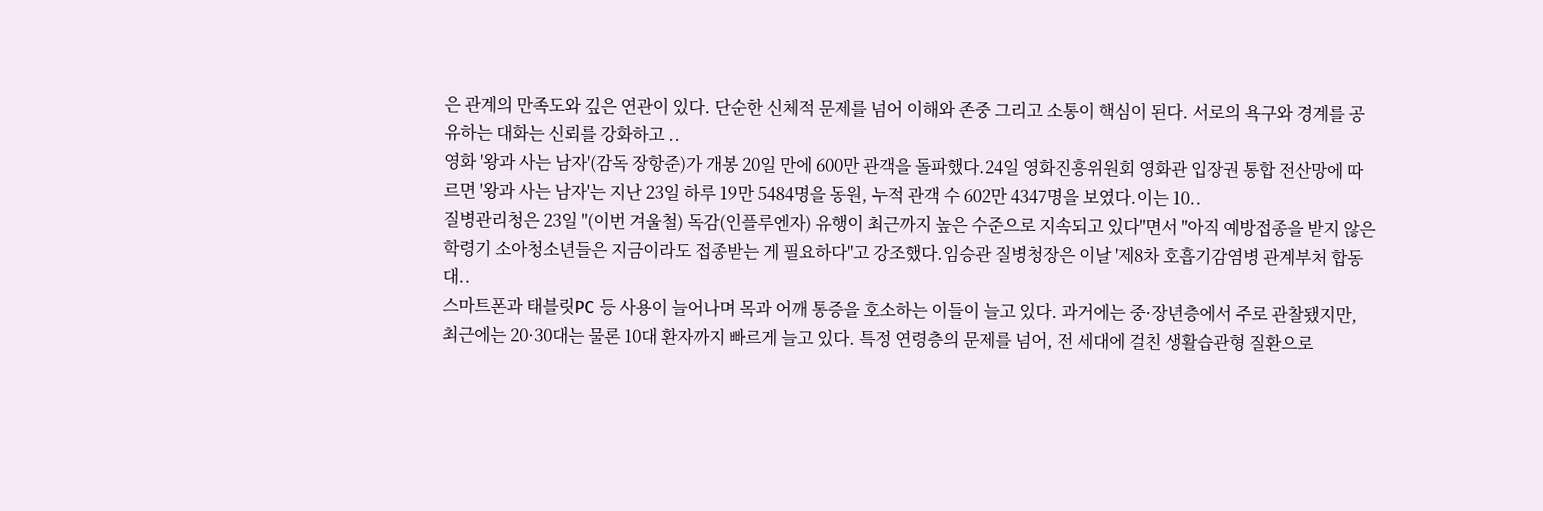은 관계의 만족도와 깊은 연관이 있다. 단순한 신체적 문제를 넘어 이해와 존중 그리고 소통이 핵심이 된다. 서로의 욕구와 경계를 공유하는 대화는 신뢰를 강화하고 ..
영화 '왕과 사는 남자'(감독 장항준)가 개봉 20일 만에 600만 관객을 돌파했다.24일 영화진흥위원회 영화관 입장권 통합 전산망에 따르면 '왕과 사는 남자'는 지난 23일 하루 19만 5484명을 동원, 누적 관객 수 602만 4347명을 보였다.이는 10..
질병관리청은 23일 "(이번 겨울철) 독감(인플루엔자) 유행이 최근까지 높은 수준으로 지속되고 있다"면서 "아직 예방접종을 받지 않은 학령기 소아청소년들은 지금이라도 접종받는 게 필요하다"고 강조했다.임승관 질병청장은 이날 '제8차 호흡기감염병 관계부처 합동대..
스마트폰과 태블릿PC 등 사용이 늘어나며 목과 어깨 통증을 호소하는 이들이 늘고 있다. 과거에는 중·장년층에서 주로 관찰됐지만, 최근에는 20·30대는 물론 10대 환자까지 빠르게 늘고 있다. 특정 연령층의 문제를 넘어, 전 세대에 걸친 생활습관형 질환으로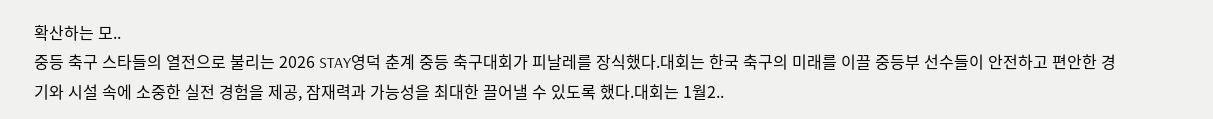확산하는 모..
중등 축구 스타들의 열전으로 불리는 2026 STAY영덕 춘계 중등 축구대회가 피날레를 장식했다.대회는 한국 축구의 미래를 이끌 중등부 선수들이 안전하고 편안한 경기와 시설 속에 소중한 실전 경험을 제공, 잠재력과 가능성을 최대한 끌어낼 수 있도록 했다.대회는 1월2..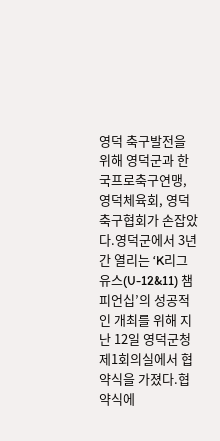영덕 축구발전을 위해 영덕군과 한국프로축구연맹, 영덕체육회, 영덕축구협회가 손잡았다.영덕군에서 3년간 열리는 ‘K리그 유스(U-12&11) 챔피언십’의 성공적인 개최를 위해 지난 12일 영덕군청 제1회의실에서 협약식을 가졌다.협약식에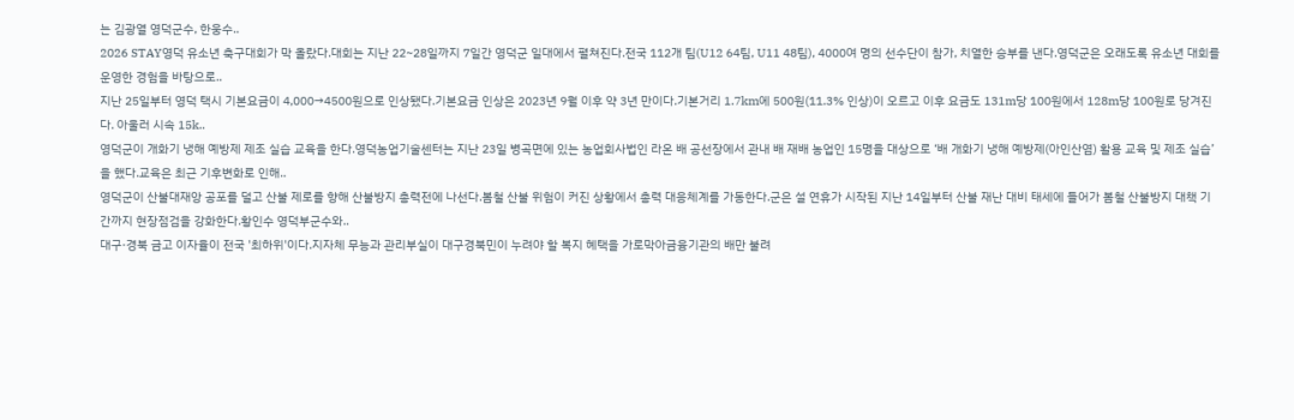는 김광열 영덕군수, 한웅수..
2026 STAY영덕 유소년 축구대회가 막 올랐다.대회는 지난 22~28일까지 7일간 영덕군 일대에서 펼쳐진다.전국 112개 팀(U12 64팀, U11 48팀), 4000여 명의 선수단이 참가, 치열한 승부를 낸다.영덕군은 오래도록 유소년 대회를 운영한 경험을 바탕으로..
지난 25일부터 영덕 택시 기본요금이 4,000→4500원으로 인상됐다.기본요금 인상은 2023년 9월 이후 약 3년 만이다.기본거리 1.7km에 500원(11.3% 인상)이 오르고 이후 요금도 131m당 100원에서 128m당 100원로 당겨진다. 아울러 시속 15k..
영덕군이 개화기 냉해 예방제 제조 실습 교육을 한다.영덕농업기술센터는 지난 23일 병곡면에 있는 농업회사법인 라온 배 공선장에서 관내 배 재배 농업인 15명을 대상으로 ‘배 개화기 냉해 예방제(아인산염) 활용 교육 및 제조 실습’을 했다.교육은 최근 기후변화로 인해..
영덕군이 산불대재앙 공포를 덜고 산불 제로를 향해 산불방지 총력전에 나선다.봄철 산불 위험이 커진 상황에서 총력 대응체계를 가동한다.군은 설 연휴가 시작된 지난 14일부터 산불 재난 대비 태세에 들어가 봄철 산불방지 대책 기간까지 현장점검을 강화한다.황인수 영덕부군수와..
대구·경북 금고 이자율이 전국 '최하위'이다.지자체 무능과 관리부실이 대구경북민이 누려야 할 복지 혜택을 가로막아금융기관의 배만 불려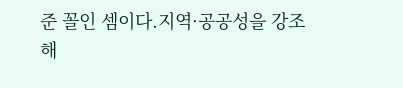준 꼴인 셈이다.지역·공공성을 강조해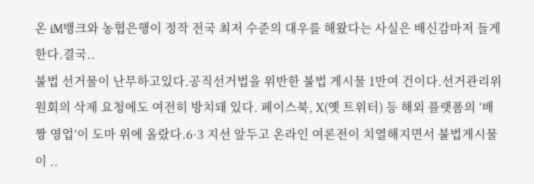온 iM뱅크와 농협은행이 정작 전국 최저 수준의 대우를 해왔다는 사실은 배신감마저 들게 한다.결국..
불법 선거물이 난무하고있다.공직선거법을 위반한 불법 게시물 1만여 건이다.선거관리위원회의 삭제 요청에도 여전히 방치돼 있다. 페이스북, X(옛 트위터) 등 해외 플랫폼의 ‘배짱 영업’이 도마 위에 올랐다.6·3 지선 앞두고 온라인 여론전이 치열해지면서 불법게시물이 ..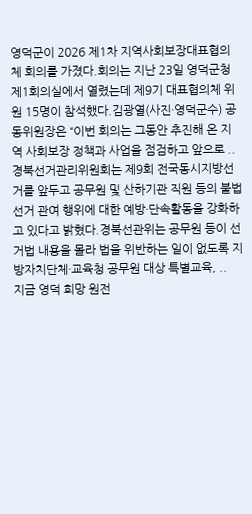영덕군이 2026 제1차 지역사회보장대표협의체 회의를 가졌다.회의는 지난 23일 영덕군청 제1회의실에서 열렸는데 제9기 대표협의체 위원 15명이 참석했다.김광열(사진·영덕군수) 공동위원장은 “이번 회의는 그동안 추진해 온 지역 사회보장 정책과 사업을 점검하고 앞으로 ..
경북선거관리위원회는 제9회 전국동시지방선거를 앞두고 공무원 및 산하기관 직원 등의 불법 선거 관여 행위에 대한 예방·단속활동을 강화하고 있다고 밝혔다.경북선관위는 공무원 등이 선거법 내용을 몰라 법을 위반하는 일이 없도록 지방자치단체·교육청 공무원 대상 특별교육, ..
지금 영덕 희망 원전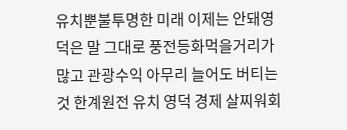유치뿐불투명한 미래 이제는 안돼영덕은 말 그대로 풍전등화먹을거리가 많고 관광수익 아무리 늘어도 버티는 것 한계원전 유치 영덕 경제 살찌워회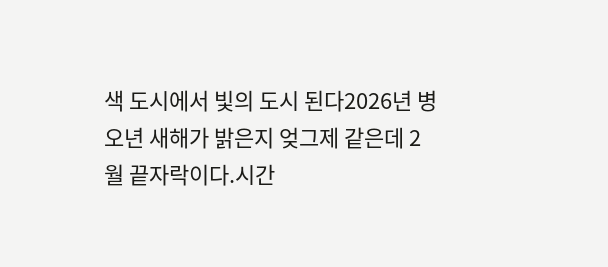색 도시에서 빛의 도시 된다2026년 병오년 새해가 밝은지 엊그제 같은데 2월 끝자락이다.시간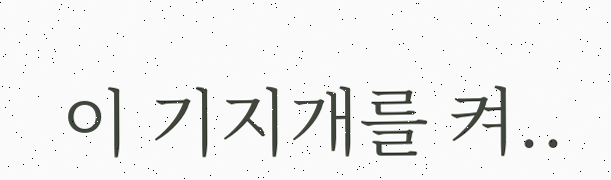이 기지개를 켜..